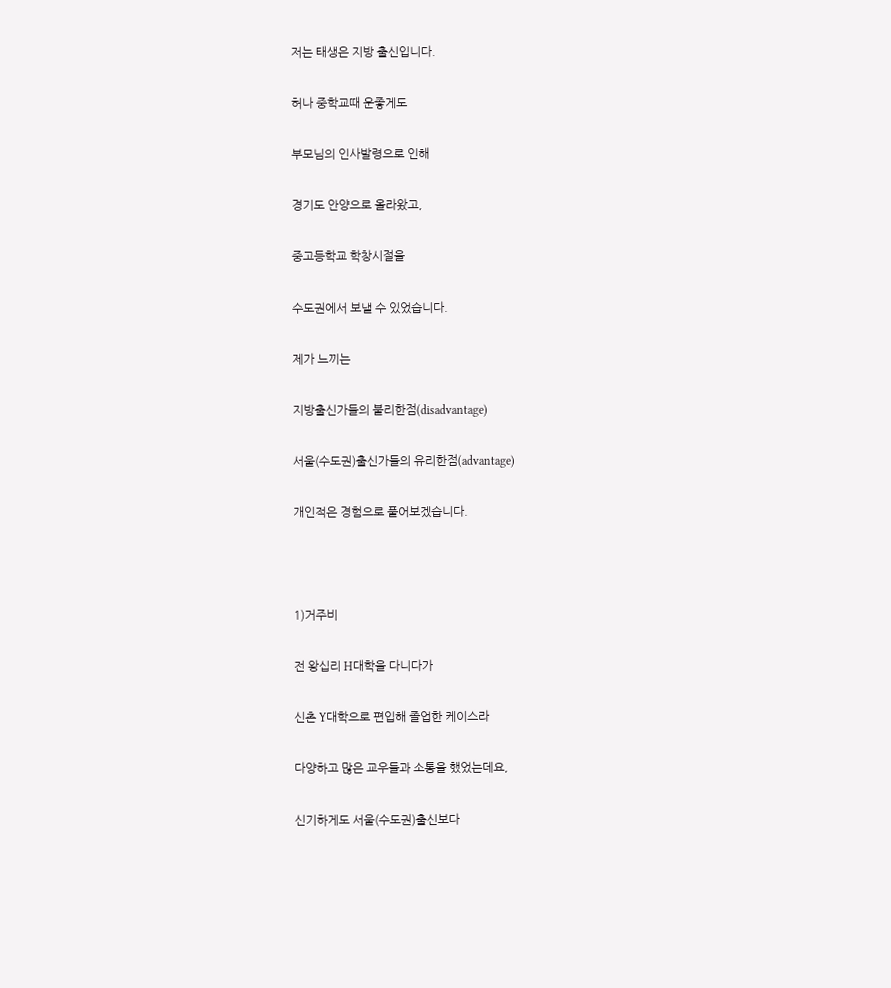저는 태생은 지방 출신입니다.

허나 중학교때 운좋게도

부모님의 인사발령으로 인해

경기도 안양으로 올라왔고,

중고등학교 학창시절을

수도권에서 보낼 수 있었습니다.

제가 느끼는

지방출신가들의 불리한점(disadvantage)

서울(수도권)출신가들의 유리한점(advantage)

개인적은 경험으로 풀어보겠습니다.



1)거주비

전 왕십리 H대학을 다니다가

신촌 Y대학으로 편입해 졸업한 케이스라

다양하고 많은 교우들과 소통을 했었는데요,

신기하게도 서울(수도권)출신보다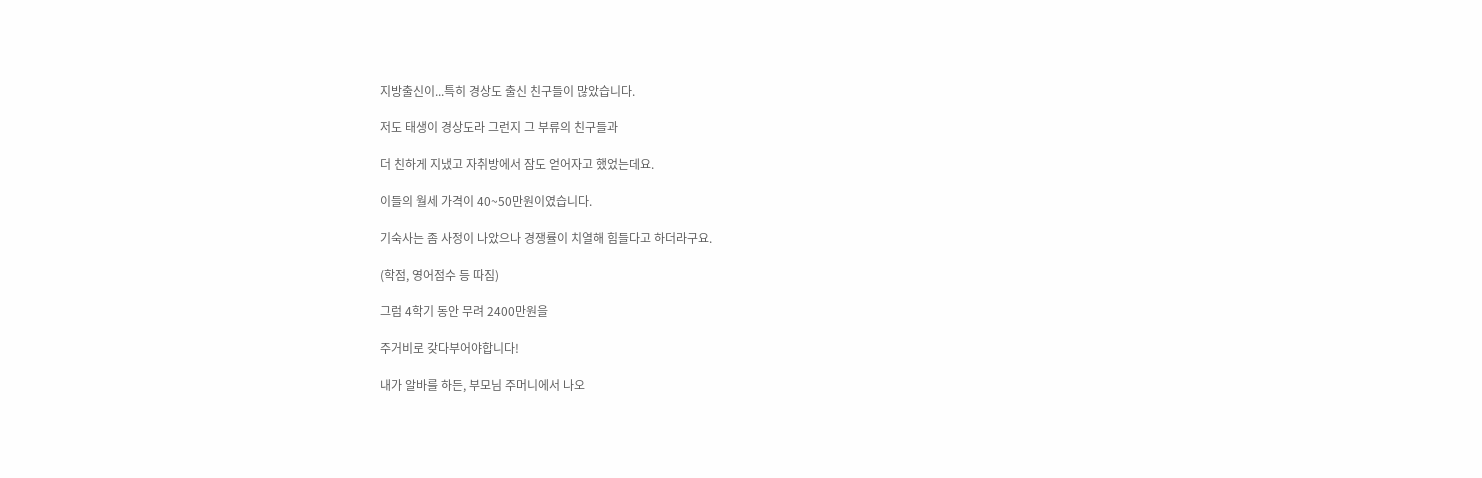지방출신이...특히 경상도 출신 친구들이 많았습니다.

저도 태생이 경상도라 그런지 그 부류의 친구들과

더 친하게 지냈고 자취방에서 잠도 얻어자고 했었는데요.

이들의 월세 가격이 40~50만원이였습니다.

기숙사는 좀 사정이 나았으나 경쟁률이 치열해 힘들다고 하더라구요.

(학점, 영어점수 등 따짐)

그럼 4학기 동안 무려 2400만원을

주거비로 갖다부어야합니다!

내가 알바를 하든, 부모님 주머니에서 나오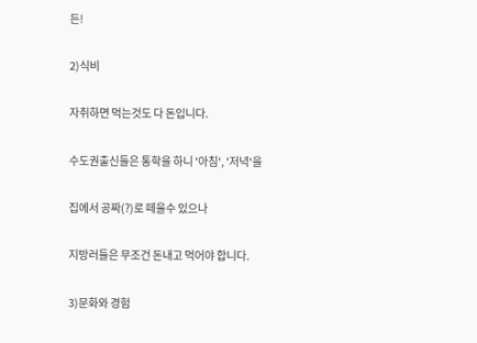든!

2)식비

자취하면 먹는것도 다 돈입니다.

수도권출신들은 통학을 하니 '아침', '저녁'을

집에서 공짜(?)로 떼울수 있으나

지방러들은 무조건 돈내고 먹어야 합니다.

3)문화와 경험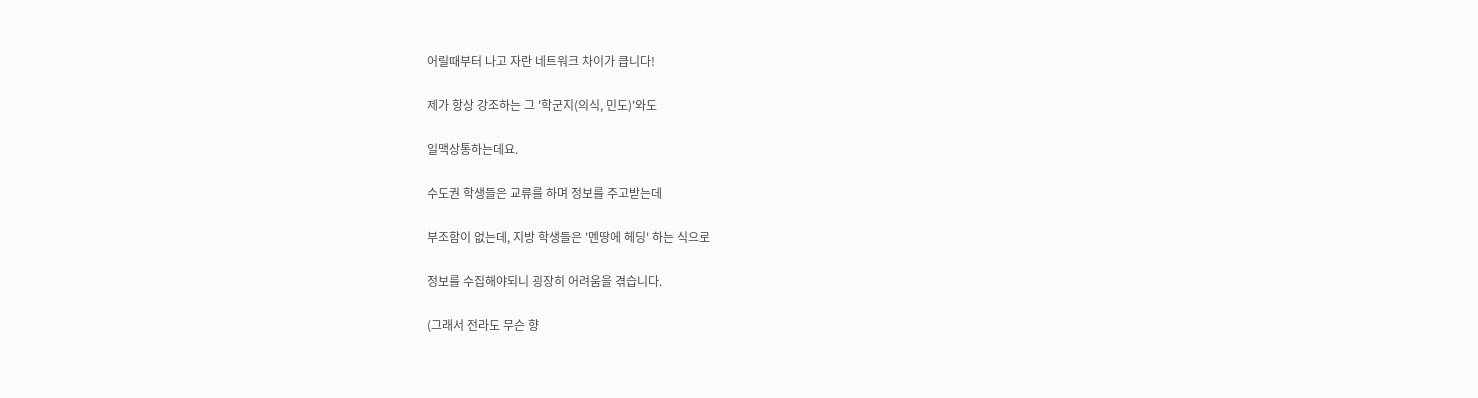어릴때부터 나고 자란 네트워크 차이가 큽니다!

제가 항상 강조하는 그 '학군지(의식, 민도)'와도

일맥상통하는데요.

수도권 학생들은 교류를 하며 정보를 주고받는데

부조함이 없는데, 지방 학생들은 '멘땅에 헤딩' 하는 식으로

정보를 수집해야되니 굉장히 어려움을 겪습니다.

(그래서 전라도 무슨 향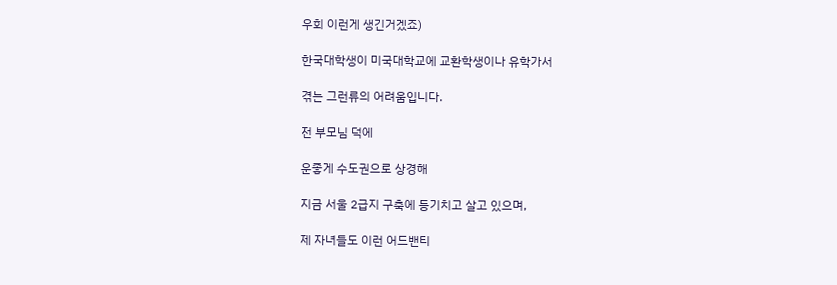우회 이런게 생긴거겠죠)

한국대학생이 미국대학교에 교환학생이나 유학가서

겪는 그런류의 어려움입니다.

전 부모님 덕에

운좋게 수도권으로 상경해

지금 서울 2급지 구축에 등기치고 살고 있으며,

제 자녀들도 이런 어드밴티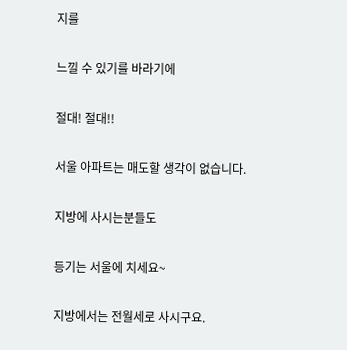지를

느낄 수 있기를 바라기에

절대! 절대!!

서울 아파트는 매도할 생각이 없습니다.

지방에 사시는분들도

등기는 서울에 치세요~

지방에서는 전월세로 사시구요.